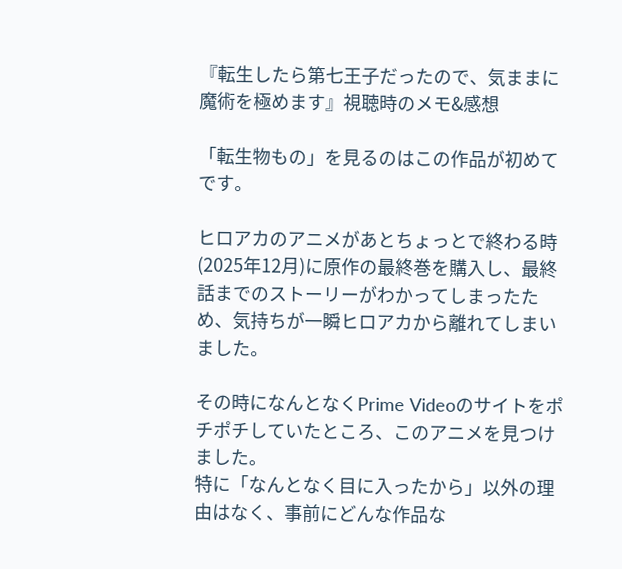『転生したら第七王子だったので、気ままに魔術を極めます』視聴時のメモ&感想

「転生物もの」を見るのはこの作品が初めてです。

ヒロアカのアニメがあとちょっとで終わる時(2025年12月)に原作の最終巻を購入し、最終話までのストーリーがわかってしまったため、気持ちが一瞬ヒロアカから離れてしまいました。

その時になんとなくPrime Videoのサイトをポチポチしていたところ、このアニメを見つけました。
特に「なんとなく目に入ったから」以外の理由はなく、事前にどんな作品な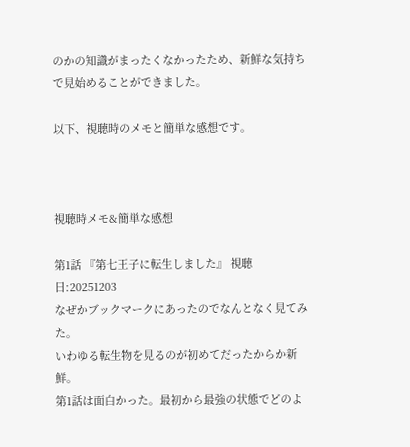のかの知識がまったくなかったため、新鮮な気持ちで見始めることができました。

以下、視聴時のメモと簡単な感想です。



視聴時メモ&簡単な感想

第1話 『第七王子に転生しました』 視聴日:20251203
なぜかブックマークにあったのでなんとなく見てみた。
いわゆる転生物を見るのが初めてだったからか新鮮。
第1話は面白かった。最初から最強の状態でどのよ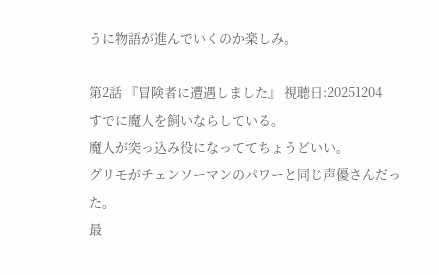うに物語が進んでいくのか楽しみ。

第2話 『冒険者に遭遇しました』 視聴日:20251204
すでに魔人を飼いならしている。
魔人が突っ込み役になっててちょうどいい。
グリモがチェンソーマンのパワーと同じ声優さんだった。
最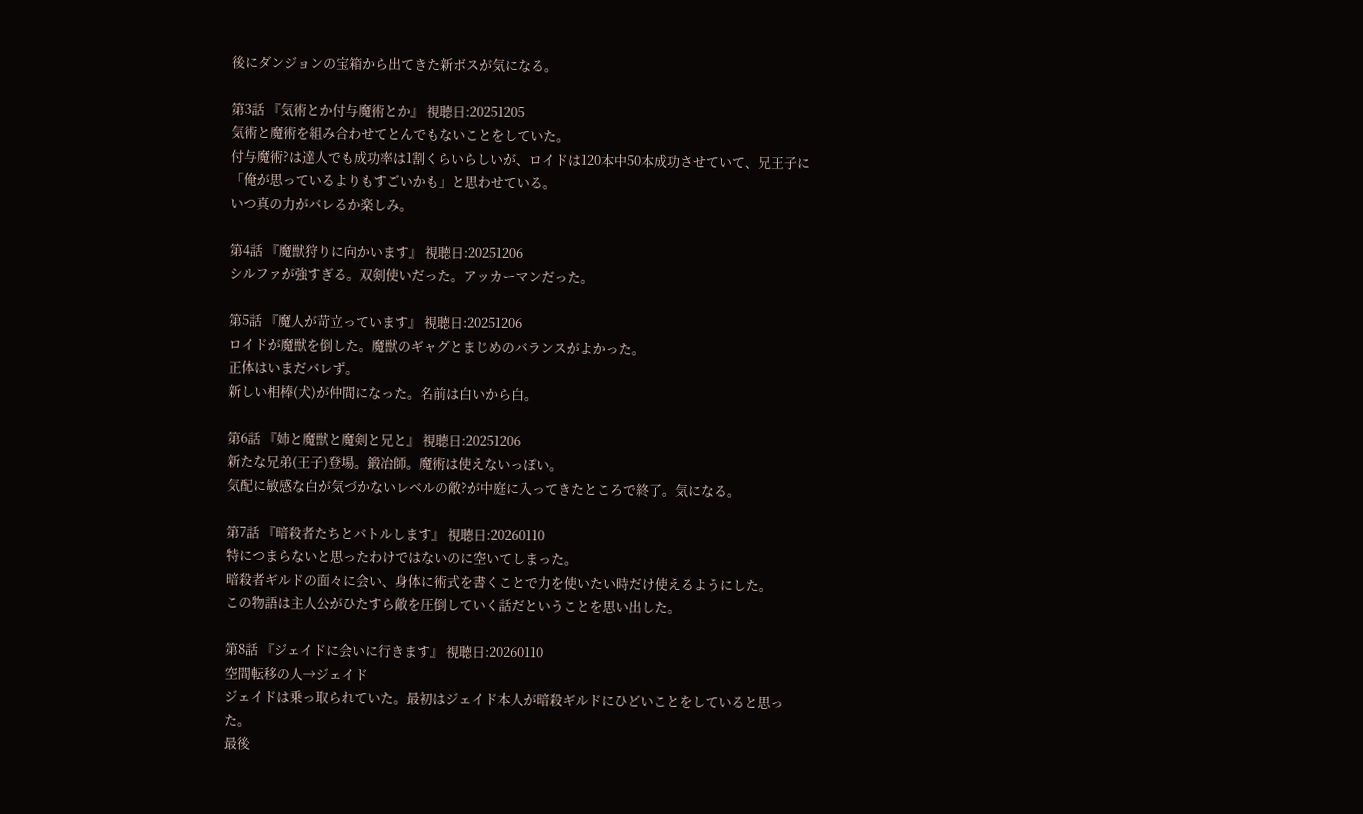後にダンジョンの宝箱から出てきた新ボスが気になる。

第3話 『気術とか付与魔術とか』 視聴日:20251205
気術と魔術を組み合わせてとんでもないことをしていた。
付与魔術?は達人でも成功率は1割くらいらしいが、ロイドは120本中50本成功させていて、兄王子に「俺が思っているよりもすごいかも」と思わせている。
いつ真の力がバレるか楽しみ。

第4話 『魔獣狩りに向かいます』 視聴日:20251206
シルファが強すぎる。双剣使いだった。アッカーマンだった。

第5話 『魔人が苛立っています』 視聴日:20251206
ロイドが魔獣を倒した。魔獣のギャグとまじめのバランスがよかった。
正体はいまだバレず。
新しい相棒(犬)が仲間になった。名前は白いから白。

第6話 『姉と魔獣と魔剣と兄と』 視聴日:20251206
新たな兄弟(王子)登場。鍛冶師。魔術は使えないっぽい。
気配に敏感な白が気づかないレベルの敵?が中庭に入ってきたところで終了。気になる。

第7話 『暗殺者たちとバトルします』 視聴日:20260110
特につまらないと思ったわけではないのに空いてしまった。
暗殺者ギルドの面々に会い、身体に術式を書くことで力を使いたい時だけ使えるようにした。
この物語は主人公がひたすら敵を圧倒していく話だということを思い出した。

第8話 『ジェイドに会いに行きます』 視聴日:20260110
空間転移の人→ジェイド
ジェイドは乗っ取られていた。最初はジェイド本人が暗殺ギルドにひどいことをしていると思った。
最後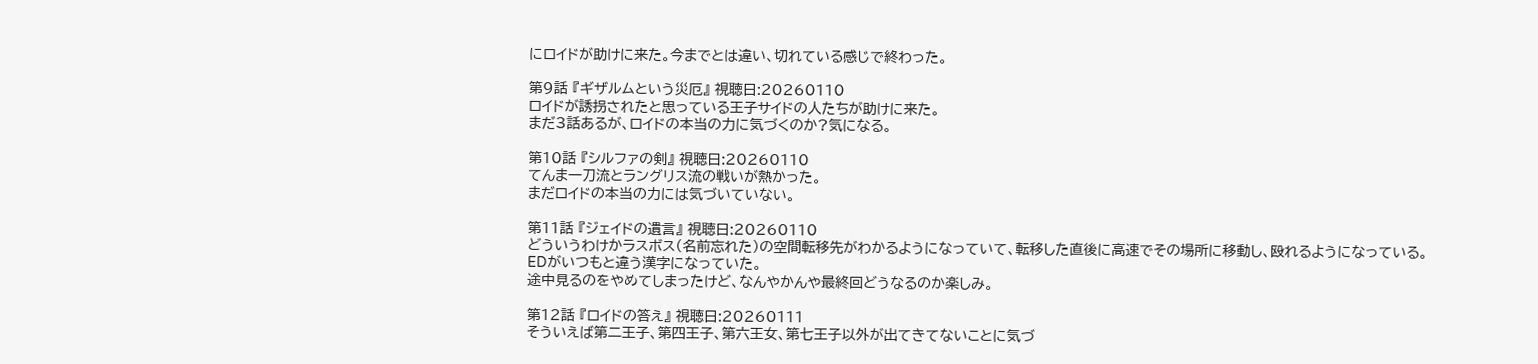にロイドが助けに来た。今までとは違い、切れている感じで終わった。

第9話 『ギザルムという災厄』 視聴日:20260110
ロイドが誘拐されたと思っている王子サイドの人たちが助けに来た。
まだ3話あるが、ロイドの本当の力に気づくのか?気になる。

第10話 『シルファの剣』 視聴日:20260110
てんま一刀流とラングリス流の戦いが熱かった。
まだロイドの本当の力には気づいていない。

第11話 『ジェイドの遺言』 視聴日:20260110
どういうわけかラスボス(名前忘れた)の空間転移先がわかるようになっていて、転移した直後に高速でその場所に移動し、殴れるようになっている。
EDがいつもと違う漢字になっていた。
途中見るのをやめてしまったけど、なんやかんや最終回どうなるのか楽しみ。

第12話 『ロイドの答え』 視聴日:20260111
そういえば第二王子、第四王子、第六王女、第七王子以外が出てきてないことに気づ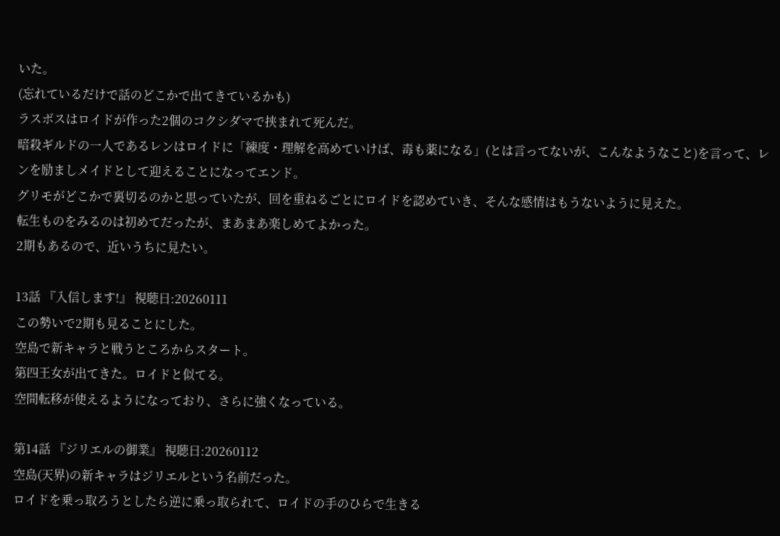いた。
(忘れているだけで話のどこかで出てきているかも)
ラスボスはロイドが作った2個のコクシダマで挟まれて死んだ。
暗殺ギルドの一人であるレンはロイドに「練度・理解を高めていけば、毒も薬になる」(とは言ってないが、こんなようなこと)を言って、レンを励ましメイドとして迎えることになってエンド。
グリモがどこかで裏切るのかと思っていたが、回を重ねるごとにロイドを認めていき、そんな感情はもうないように見えた。
転生ものをみるのは初めてだったが、まあまあ楽しめてよかった。
2期もあるので、近いうちに見たい。

13話 『入信します!』 視聴日:20260111
この勢いで2期も見ることにした。
空島で新キャラと戦うところからスタート。
第四王女が出てきた。ロイドと似てる。
空間転移が使えるようになっており、さらに強くなっている。

第14話 『ジリエルの御業』 視聴日:20260112
空島(天界)の新キャラはジリエルという名前だった。
ロイドを乗っ取ろうとしたら逆に乗っ取られて、ロイドの手のひらで生きる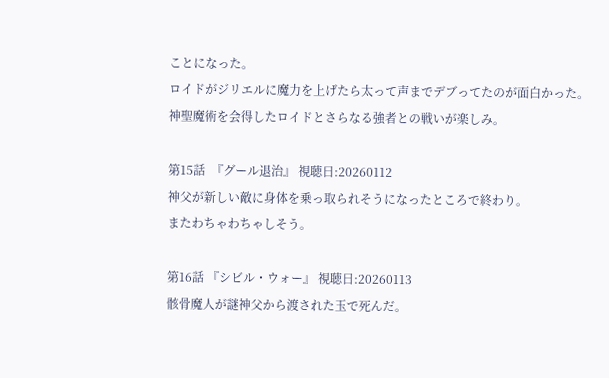ことになった。
ロイドがジリエルに魔力を上げたら太って声までデブってたのが面白かった。
神聖魔術を会得したロイドとさらなる強者との戦いが楽しみ。

第15話  『グール退治』 視聴日:20260112
神父が新しい敵に身体を乗っ取られそうになったところで終わり。
またわちゃわちゃしそう。

第16話 『シビル・ウォー』 視聴日:20260113
骸骨魔人が謎神父から渡された玉で死んだ。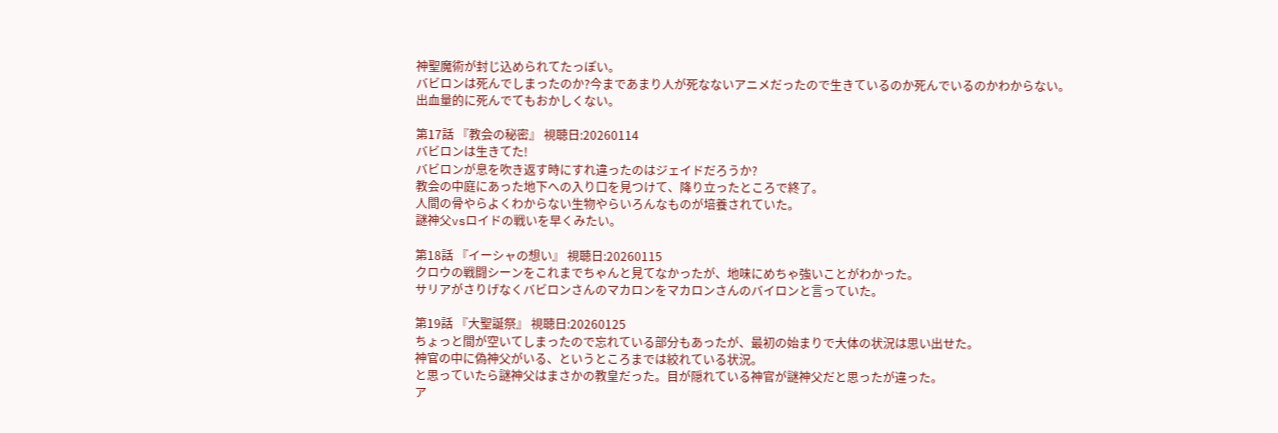神聖魔術が封じ込められてたっぽい。
バビロンは死んでしまったのか?今まであまり人が死なないアニメだったので生きているのか死んでいるのかわからない。
出血量的に死んでてもおかしくない。

第17話 『教会の秘密』 視聴日:20260114
バビロンは生きてた!
バビロンが息を吹き返す時にすれ違ったのはジェイドだろうか?
教会の中庭にあった地下への入り口を見つけて、降り立ったところで終了。
人間の骨やらよくわからない生物やらいろんなものが培養されていた。
謎神父vsロイドの戦いを早くみたい。

第18話 『イーシャの想い』 視聴日:20260115
クロウの戦闘シーンをこれまでちゃんと見てなかったが、地味にめちゃ強いことがわかった。
サリアがさりげなくバビロンさんのマカロンをマカロンさんのバイロンと言っていた。

第19話 『大聖誕祭』 視聴日:20260125
ちょっと間が空いてしまったので忘れている部分もあったが、最初の始まりで大体の状況は思い出せた。
神官の中に偽神父がいる、というところまでは絞れている状況。
と思っていたら謎神父はまさかの教皇だった。目が隠れている神官が謎神父だと思ったが違った。
ア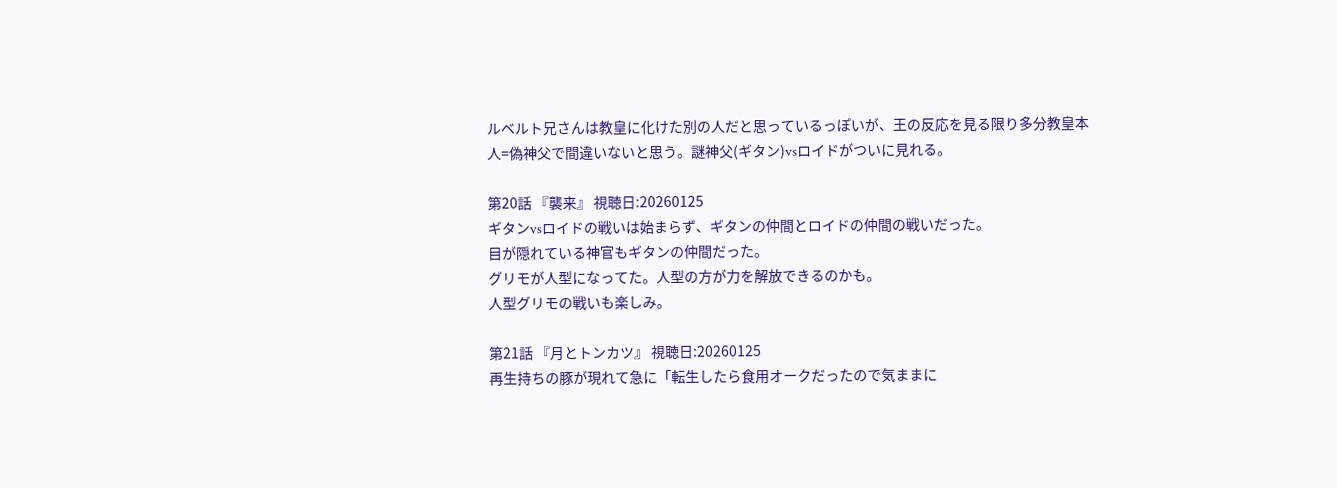ルベルト兄さんは教皇に化けた別の人だと思っているっぽいが、王の反応を見る限り多分教皇本人=偽神父で間違いないと思う。謎神父(ギタン)vsロイドがついに見れる。

第20話 『襲来』 視聴日:20260125
ギタンvsロイドの戦いは始まらず、ギタンの仲間とロイドの仲間の戦いだった。
目が隠れている神官もギタンの仲間だった。
グリモが人型になってた。人型の方が力を解放できるのかも。
人型グリモの戦いも楽しみ。

第21話 『月とトンカツ』 視聴日:20260125
再生持ちの豚が現れて急に「転生したら食用オークだったので気ままに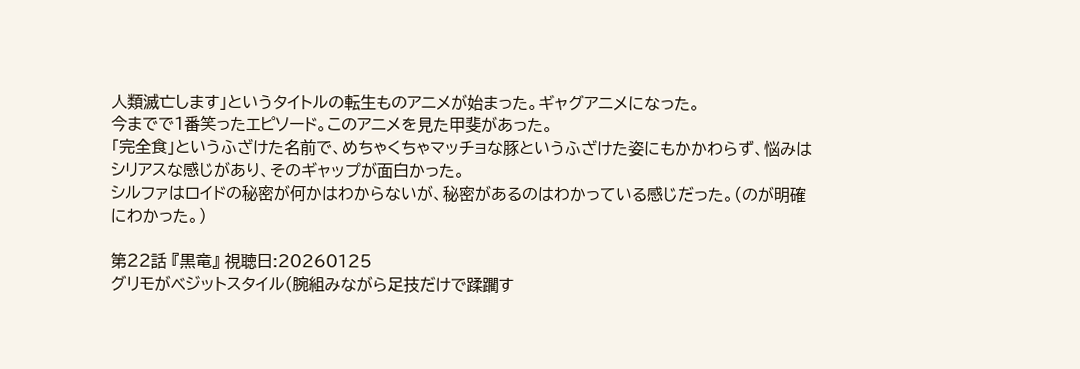人類滅亡します」というタイトルの転生ものアニメが始まった。ギャグアニメになった。
今までで1番笑ったエピソード。このアニメを見た甲斐があった。
「完全食」というふざけた名前で、めちゃくちゃマッチョな豚というふざけた姿にもかかわらず、悩みはシリアスな感じがあり、そのギャップが面白かった。
シルファはロイドの秘密が何かはわからないが、秘密があるのはわかっている感じだった。(のが明確にわかった。)

第22話 『黒竜』 視聴日:20260125
グリモがベジットスタイル(腕組みながら足技だけで蹂躙す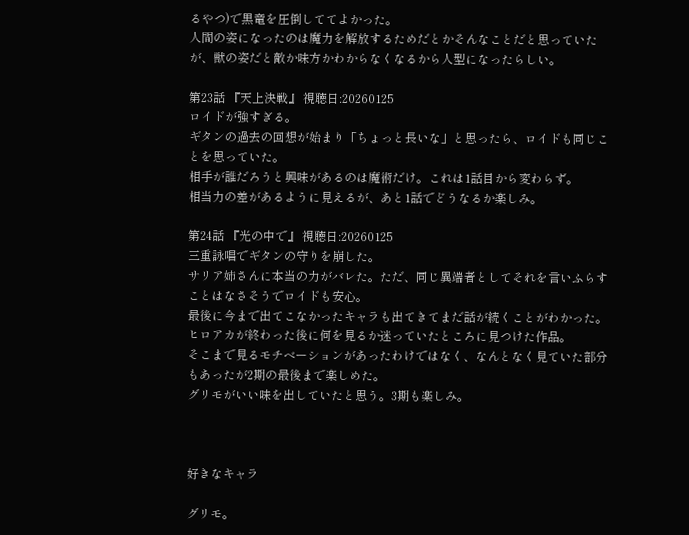るやつ)で黒竜を圧倒しててよかった。
人間の姿になったのは魔力を解放するためだとかそんなことだと思っていたが、獣の姿だと敵か味方かわからなくなるから人型になったらしい。

第23話 『天上決戦』 視聴日:20260125
ロイドが強すぎる。
ギタンの過去の回想が始まり「ちょっと長いな」と思ったら、ロイドも同じことを思っていた。
相手が誰だろうと興味があるのは魔術だけ。これは1話目から変わらず。
相当力の差があるように見えるが、あと1話でどうなるか楽しみ。

第24話 『光の中で』 視聴日:20260125
三重詠唱でギタンの守りを崩した。
サリア姉さんに本当の力がバレた。ただ、同じ異端者としてそれを言いふらすことはなさそうでロイドも安心。
最後に今まで出てこなかったキャラも出てきてまだ話が続くことがわかった。
ヒロアカが終わった後に何を見るか迷っていたところに見つけた作品。
そこまで見るモチベーションがあったわけではなく、なんとなく見ていた部分もあったが2期の最後まで楽しめた。
グリモがいい味を出していたと思う。3期も楽しみ。



好きなキャラ

グリモ。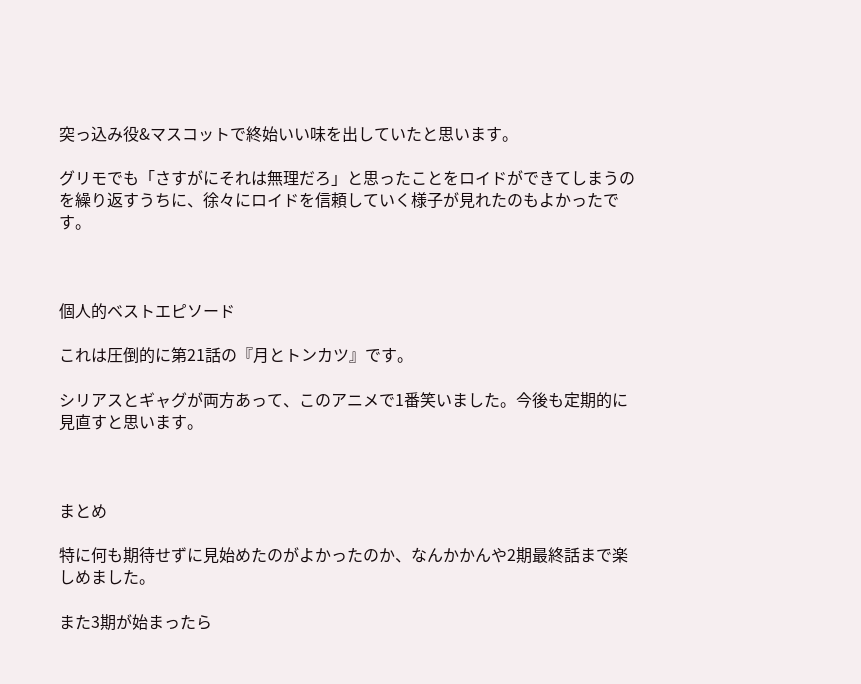突っ込み役&マスコットで終始いい味を出していたと思います。

グリモでも「さすがにそれは無理だろ」と思ったことをロイドができてしまうのを繰り返すうちに、徐々にロイドを信頼していく様子が見れたのもよかったです。



個人的ベストエピソード

これは圧倒的に第21話の『月とトンカツ』です。

シリアスとギャグが両方あって、このアニメで1番笑いました。今後も定期的に見直すと思います。



まとめ

特に何も期待せずに見始めたのがよかったのか、なんかかんや2期最終話まで楽しめました。

また3期が始まったら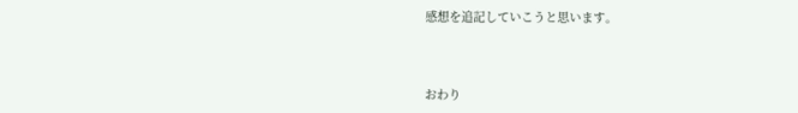感想を追記していこうと思います。



おわり